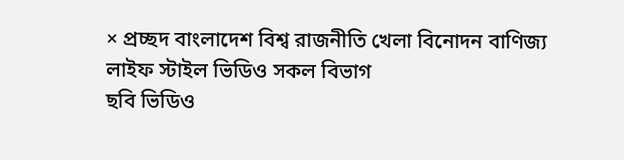× প্রচ্ছদ বাংলাদেশ বিশ্ব রাজনীতি খেলা বিনোদন বাণিজ্য লাইফ স্টাইল ভিডিও সকল বিভাগ
ছবি ভিডিও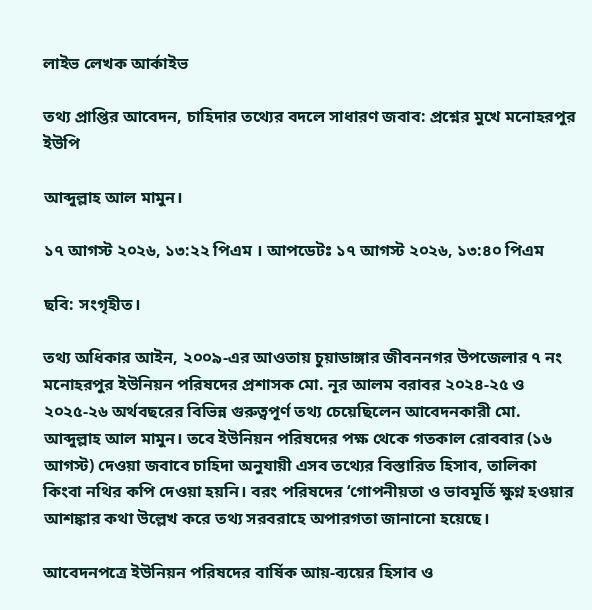লাইভ লেখক আর্কাইভ

তথ্য প্রাপ্তির আবেদন, চাহিদার তথ্যের বদলে সাধারণ জবাব: প্রশ্নের মুখে মনোহরপুর ইউপি

আব্দুল্লাহ আল মামুন।

১৭ আগস্ট ২০২৬, ১৩:২২ পিএম । আপডেটঃ ১৭ আগস্ট ২০২৬, ১৩:৪০ পিএম

ছবি: সংগৃহীত।

তথ্য অধিকার আইন, ২০০৯-এর আওতায় চুয়াডাঙ্গার জীবননগর উপজেলার ৭ নং মনোহরপুর ইউনিয়ন পরিষদের প্রশাসক মো. নূর আলম বরাবর ২০২৪-২৫ ও ২০২৫-২৬ অর্থবছরের বিভিন্ন গুরুত্বপূর্ণ তথ্য চেয়েছিলেন আবেদনকারী মো. আব্দুল্লাহ আল মামুন। তবে ইউনিয়ন পরিষদের পক্ষ থেকে গতকাল রোববার (১৬ আগস্ট) দেওয়া জবাবে চাহিদা অনুযায়ী এসব তথ্যের বিস্তারিত হিসাব, তালিকা কিংবা নথির কপি দেওয়া হয়নি। বরং পরিষদের ‘গোপনীয়তা ও ভাবমূর্তি ক্ষুণ্ন হওয়ার আশঙ্কার কথা উল্লেখ করে তথ্য সরবরাহে অপারগতা জানানো হয়েছে।

আবেদনপত্রে ইউনিয়ন পরিষদের বার্ষিক আয়-ব্যয়ের হিসাব ও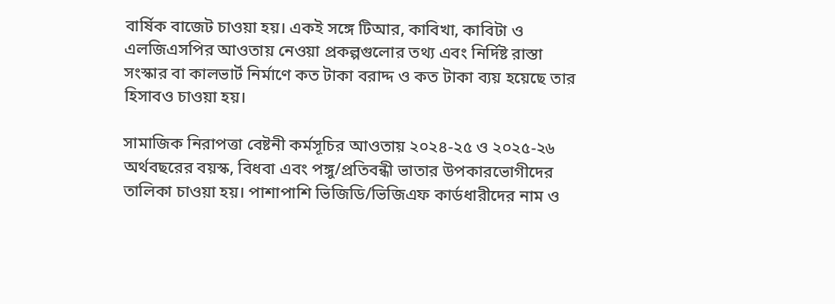বার্ষিক বাজেট চাওয়া হয়। একই সঙ্গে টিআর, কাবিখা, কাবিটা ও এলজিএসপির আওতায় নেওয়া প্রকল্পগুলোর তথ্য এবং নির্দিষ্ট রাস্তা সংস্কার বা কালভার্ট নির্মাণে কত টাকা বরাদ্দ ও কত টাকা ব্যয় হয়েছে তার হিসাবও চাওয়া হয়।

সামাজিক নিরাপত্তা বেষ্টনী কর্মসূচির আওতায় ২০২৪-২৫ ও ২০২৫-২৬ অর্থবছরের বয়স্ক, বিধবা এবং পঙ্গু/প্রতিবন্ধী ভাতার উপকারভোগীদের তালিকা চাওয়া হয়। পাশাপাশি ভিজিডি/ভিজিএফ কার্ডধারীদের নাম ও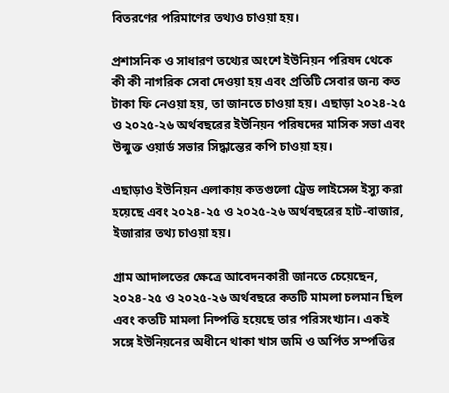বিতরণের পরিমাণের তথ্যও চাওয়া হয়।

প্রশাসনিক ও সাধারণ তথ্যের অংশে ইউনিয়ন পরিষদ থেকে কী কী নাগরিক সেবা দেওয়া হয় এবং প্রতিটি সেবার জন্য কত টাকা ফি নেওয়া হয়, তা জানতে চাওয়া হয়। এছাড়া ২০২৪-২৫ ও ২০২৫-২৬ অর্থবছরের ইউনিয়ন পরিষদের মাসিক সভা এবং উন্মুক্ত ওয়ার্ড সভার সিদ্ধান্তের কপি চাওয়া হয়।

এছাড়াও ইউনিয়ন এলাকায় কতগুলো ট্রেড লাইসেন্স ইস্যু করা হয়েছে এবং ২০২৪-২৫ ও ২০২৫-২৬ অর্থবছরের হাট-বাজার, ইজারার তথ্য চাওয়া হয়।

গ্রাম আদালতের ক্ষেত্রে আবেদনকারী জানতে চেয়েছেন, ২০২৪-২৫ ও ২০২৫-২৬ অর্থবছরে কতটি মামলা চলমান ছিল এবং কতটি মামলা নিষ্পত্তি হয়েছে তার পরিসংখ্যান। একই সঙ্গে ইউনিয়নের অধীনে থাকা খাস জমি ও অর্পিত সম্পত্তির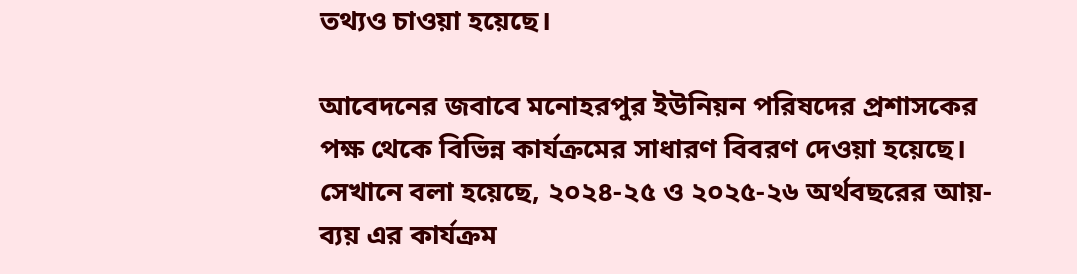তথ্যও চাওয়া হয়েছে।

আবেদনের জবাবে মনোহরপুর ইউনিয়ন পরিষদের প্রশাসকের পক্ষ থেকে বিভিন্ন কার্যক্রমের সাধারণ বিবরণ দেওয়া হয়েছে। সেখানে বলা হয়েছে, ২০২৪-২৫ ও ২০২৫-২৬ অর্থবছরের আয়-ব্যয় এর কার্যক্রম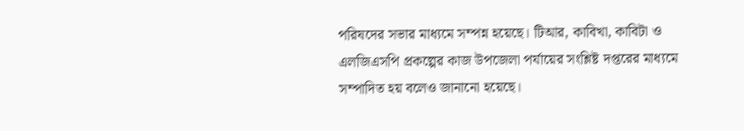পরিষদের সভার মাধ্যমে সম্পন্ন হয়েছে। টিআর, কাবিখা, কাবিটা ও এলজিএসপি প্রকল্পের কাজ উপজেলা পর্যায়ের সংশ্লিষ্ট দপ্তরের মাধ্যমে সম্পাদিত হয় বলেও জানানো হয়েছে।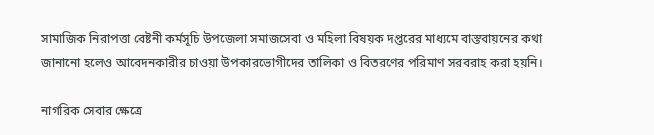সামাজিক নিরাপত্তা বেষ্টনী কর্মসূচি উপজেলা সমাজসেবা ও মহিলা বিষয়ক দপ্তরের মাধ্যমে বাস্তবায়নের কথা জানানো হলেও আবেদনকারীর চাওয়া উপকারভোগীদের তালিকা ও বিতরণের পরিমাণ সরবরাহ করা হয়নি।

নাগরিক সেবার ক্ষেত্রে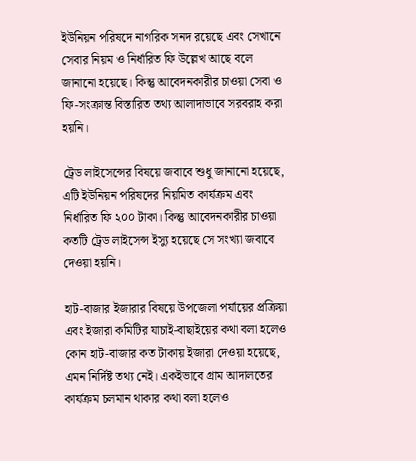ইউনিয়ন পরিষদে নাগরিক সনদ রয়েছে এবং সেখানে সেবার নিয়ম ও নির্ধারিত ফি উল্লেখ আছে বলে জানানো হয়েছে। কিন্তু আবেদনকারীর চাওয়া সেবা ও ফি-সংক্রান্ত বিস্তারিত তথ্য আলাদাভাবে সরবরাহ করা হয়নি।

ট্রেড লাইসেন্সের বিষয়ে জবাবে শুধু জানানো হয়েছে, এটি ইউনিয়ন পরিষদের নিয়মিত কার্যক্রম এবং নির্ধারিত ফি ২০০ টাকা। কিন্তু আবেদনকারীর চাওয়া কতটি ট্রেড লাইসেন্স ইস্যু হয়েছে সে সংখ্যা জবাবে দেওয়া হয়নি।

হাট-বাজার ইজারার বিষয়ে উপজেলা পর্যায়ের প্রক্রিয়া এবং ইজারা কমিটির যাচাই-বাছাইয়ের কথা বলা হলেও কোন হাট-বাজার কত টাকায় ইজারা দেওয়া হয়েছে, এমন নির্দিষ্ট তথ্য নেই। একইভাবে গ্রাম আদালতের কার্যক্রম চলমান থাকার কথা বলা হলেও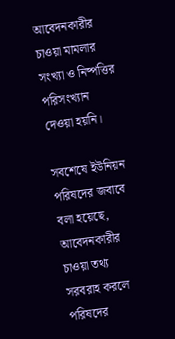আবেদনকারীর চাওয়া মামলার সংখ্যা ও নিষ্পত্তির পরিসংখ্যান দেওয়া হয়নি।

সবশেষে ইউনিয়ন পরিষদের জবাবে বলা হয়েছে, আবেদনকারীর চাওয়া তথ্য সরবরাহ করলে পরিষদের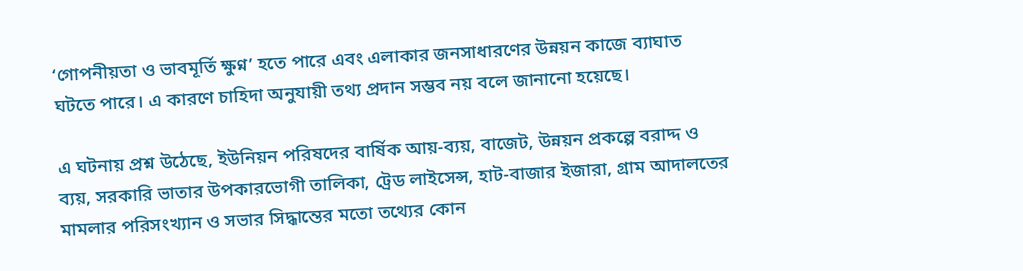‘গোপনীয়তা ও ভাবমূর্তি ক্ষুণ্ন’ হতে পারে এবং এলাকার জনসাধারণের উন্নয়ন কাজে ব্যাঘাত ঘটতে পারে। এ কারণে চাহিদা অনুযায়ী তথ্য প্রদান সম্ভব নয় বলে জানানো হয়েছে।

এ ঘটনায় প্রশ্ন উঠেছে, ইউনিয়ন পরিষদের বার্ষিক আয়-ব্যয়, বাজেট, উন্নয়ন প্রকল্পে বরাদ্দ ও ব্যয়, সরকারি ভাতার উপকারভোগী তালিকা, ট্রেড লাইসেন্স, হাট-বাজার ইজারা, গ্রাম আদালতের মামলার পরিসংখ্যান ও সভার সিদ্ধান্তের মতো তথ্যের কোন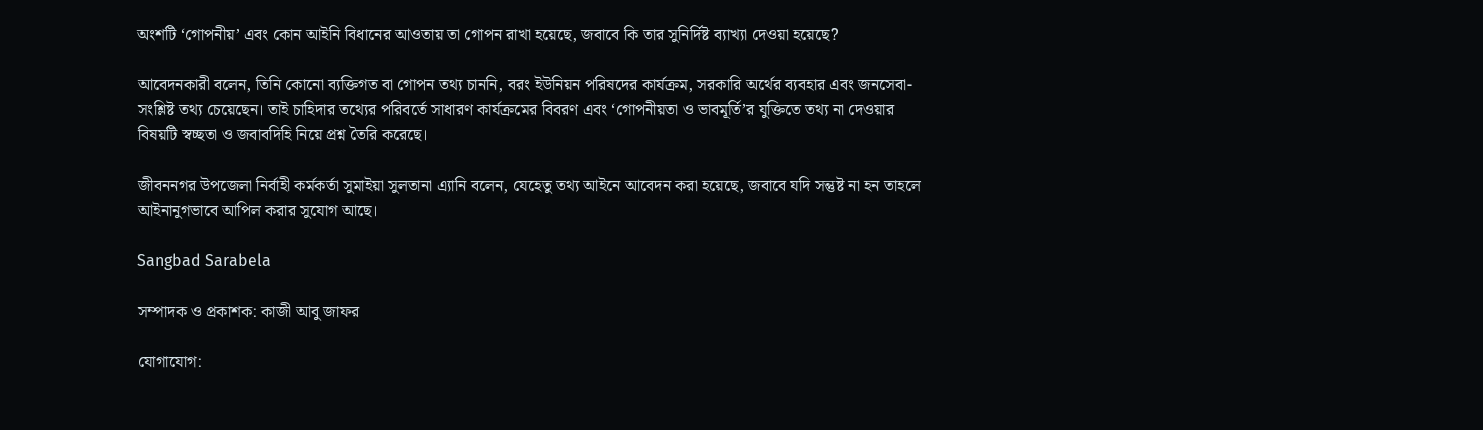অংশটি ‘গোপনীয়’ এবং কোন আইনি বিধানের আওতায় তা গোপন রাখা হয়েছে, জবাবে কি তার সুনির্দিষ্ট ব্যাখ্যা দেওয়া হয়েছে?

আবেদনকারী বলেন, তিনি কোনো ব্যক্তিগত বা গোপন তথ্য চাননি, বরং ইউনিয়ন পরিষদের কার্যক্রম, সরকারি অর্থের ব্যবহার এবং জনসেবা-সংশ্লিষ্ট তথ্য চেয়েছেন। তাই চাহিদার তথ্যের পরিবর্তে সাধারণ কার্যক্রমের বিবরণ এবং ‘গোপনীয়তা ও ভাবমূর্তি’র যুক্তিতে তথ্য না দেওয়ার বিষয়টি স্বচ্ছতা ও জবাবদিহি নিয়ে প্রশ্ন তৈরি করেছে।

জীবননগর উপজেলা নির্বাহী কর্মকর্তা সুমাইয়া সুলতানা এ্যানি বলেন, যেহেতু তথ্য আইনে আবেদন করা হয়েছে, জবাবে যদি সন্তুষ্ট না হন তাহলে আইনানুগভাবে আপিল করার সুযোগ আছে।

Sangbad Sarabela

সম্পাদক ও প্রকাশক: কাজী আবু জাফর

যোগাযোগ: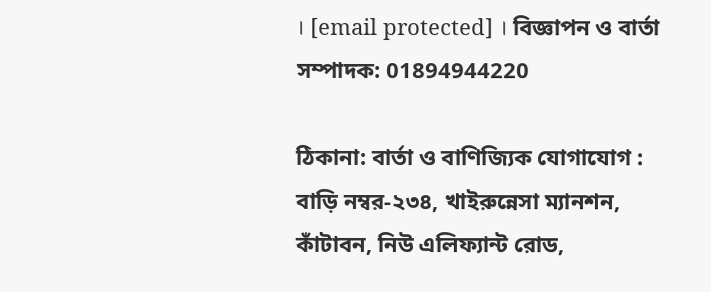। [email protected] । বিজ্ঞাপন ও বার্তা সম্পাদক: 01894944220

ঠিকানা: বার্তা ও বাণিজ্যিক যোগাযোগ : বাড়ি নম্বর-২৩৪, খাইরুন্নেসা ম্যানশন, কাঁটাবন, নিউ এলিফ্যান্ট রোড,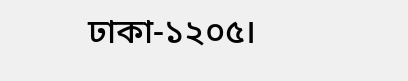ঢাকা-১২০৫।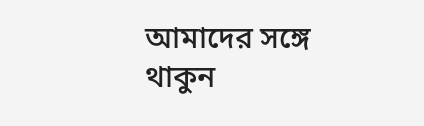আমাদের সঙ্গে থাকুন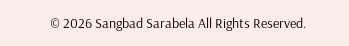© 2026 Sangbad Sarabela All Rights Reserved.